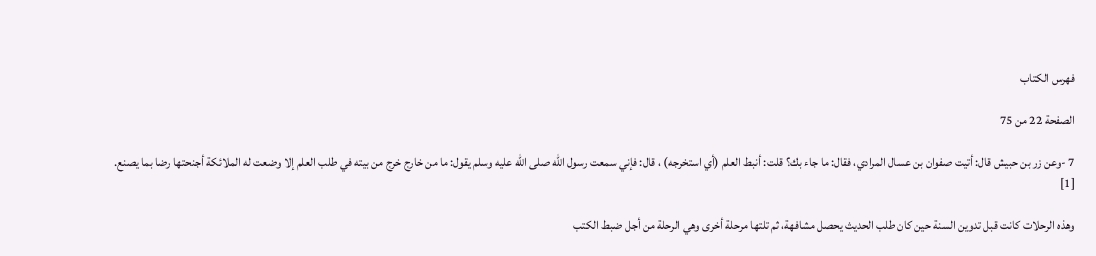فهرس الكتاب

الصفحة 22 من 75

7 -وعن زر بن حبيش قال: أتيت صفوان بن عسال المرادي، فقال: ما جاء بك؟ قلت: أنبط العلم (أي استخرجه) ، قال: فإني سمعت رسول الله صلى الله عليه وسلم يقول: ما من خارج خرج من بيته في طلب العلم إلا وضعت له الملائكة أجنحتها رضا بما يصنع. [1]

وهذه الرحلات كانت قبل تدوين السنة حين كان طلب الحديث يحصل مشافهة، ثم تلتها مرحلة أخرى وهي الرحلة من أجل ضبط الكتب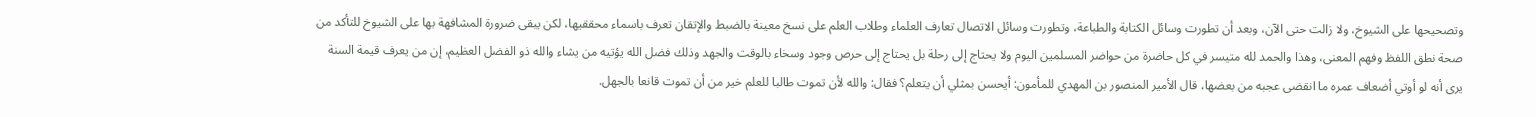وتصحيحها على الشيوخ، ولا زالت حتى الآن، وبعد أن تطورت وسائل الكتابة والطباعة، وتطورت وسائل الاتصال تعارف العلماء وطلاب العلم على نسخ معينة بالضبط والإتقان تعرف باسماء محققيها، لكن يبقى ضرورة المشافهة بها على الشيوخ للتأكد من صحة نطق اللفظ وفهم المعنى، وهذا والحمد لله متيسر في كل حاضرة من حواضر المسلمين اليوم ولا يحتاج إلى رحلة بل يحتاج إلى حرص وجود وسخاء بالوقت والجهد وذلك فضل الله يؤتيه من يشاء والله ذو الفضل العظيم، إن من يعرف قيمة السنة يرى أنه لو أوتي أضعاف عمره ما انقضى عجبه من بعضها، قال الأمير المنصور بن المهدي للمأمون: أيحسن بمثلي أن يتعلم؟ فقال: والله لأن تموت طالبا للعلم خير من أن تموت قانعا بالجهل.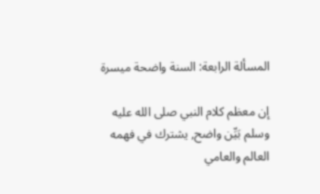المسألة الرابعة: السنة واضحة ميسرة

إن معظم كلام النبي صلى الله عليه وسلم بَيِّن واضح, يشترك في فهمه العالم والعامي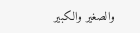والصغير والكبير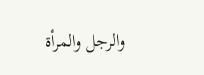والرجل والمرأة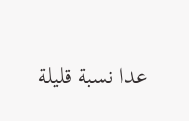عدا نسبة قليلة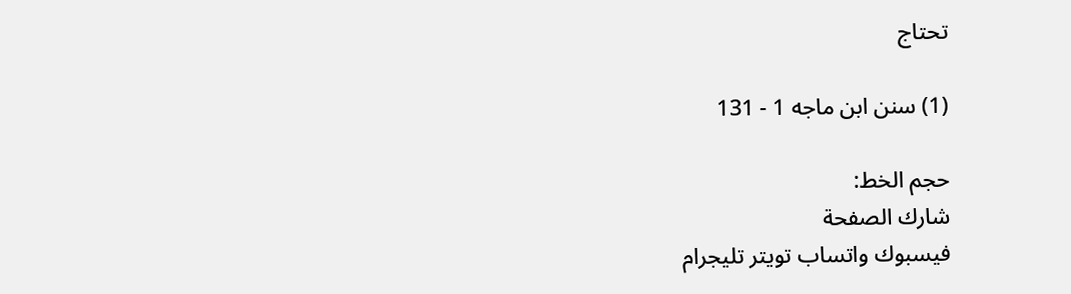تحتاج

(1) سنن ابن ماجه 1 - 131

حجم الخط:
شارك الصفحة
فيسبوك واتساب تويتر تليجرام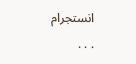انستجرام
. . .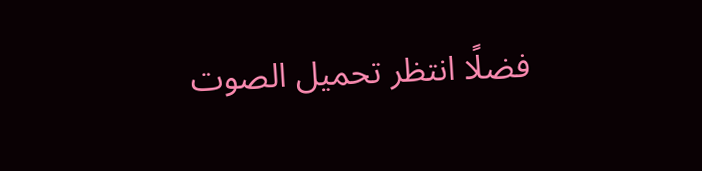فضلًا انتظر تحميل الصوت